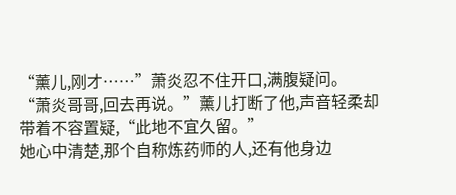“薰儿,刚才……”萧炎忍不住开口,满腹疑问。
“萧炎哥哥,回去再说。”薰儿打断了他,声音轻柔却带着不容置疑,“此地不宜久留。”
她心中清楚,那个自称炼药师的人,还有他身边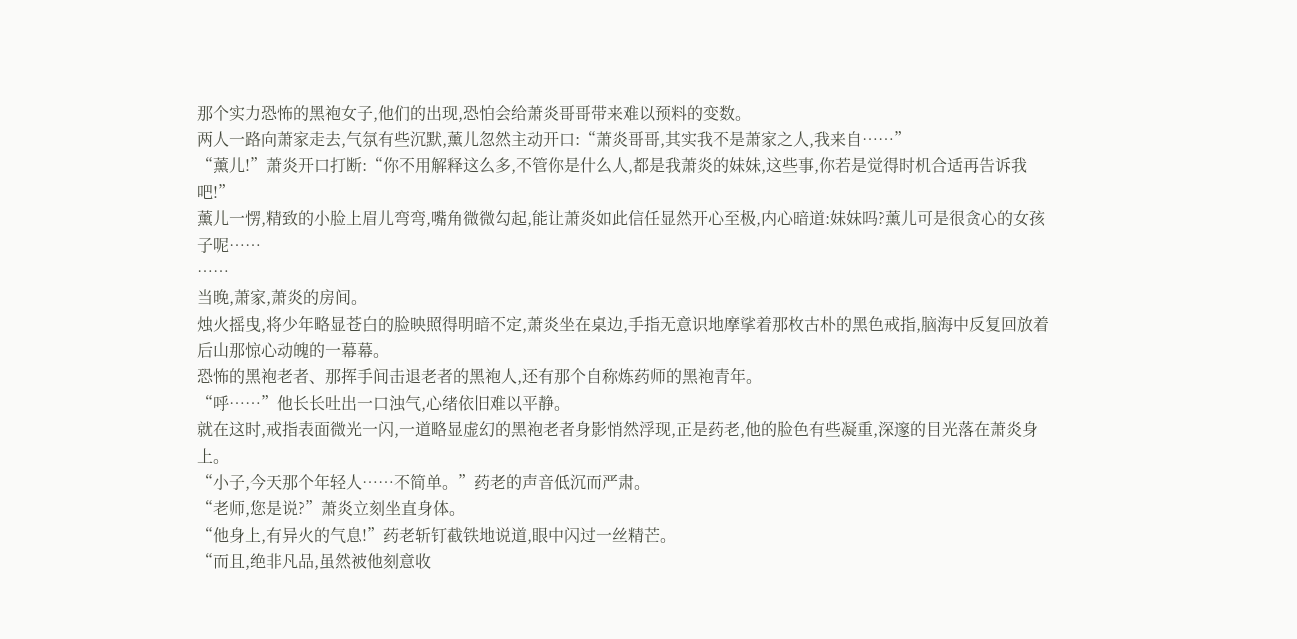那个实力恐怖的黑袍女子,他们的出现,恐怕会给萧炎哥哥带来难以预料的变数。
两人一路向萧家走去,气氛有些沉默,薰儿忽然主动开口:“萧炎哥哥,其实我不是萧家之人,我来自……”
“薰儿!”萧炎开口打断:“你不用解释这么多,不管你是什么人,都是我萧炎的妹妹,这些事,你若是觉得时机合适再告诉我吧!”
薰儿一愣,精致的小脸上眉儿弯弯,嘴角微微勾起,能让萧炎如此信任显然开心至极,内心暗道:妹妹吗?薰儿可是很贪心的女孩子呢……
……
当晚,萧家,萧炎的房间。
烛火摇曳,将少年略显苍白的脸映照得明暗不定,萧炎坐在桌边,手指无意识地摩挲着那枚古朴的黑色戒指,脑海中反复回放着后山那惊心动魄的一幕幕。
恐怖的黑袍老者、那挥手间击退老者的黑袍人,还有那个自称炼药师的黑袍青年。
“呼……”他长长吐出一口浊气,心绪依旧难以平静。
就在这时,戒指表面微光一闪,一道略显虚幻的黑袍老者身影悄然浮现,正是药老,他的脸色有些凝重,深邃的目光落在萧炎身上。
“小子,今天那个年轻人……不简单。”药老的声音低沉而严肃。
“老师,您是说?”萧炎立刻坐直身体。
“他身上,有异火的气息!”药老斩钉截铁地说道,眼中闪过一丝精芒。
“而且,绝非凡品,虽然被他刻意收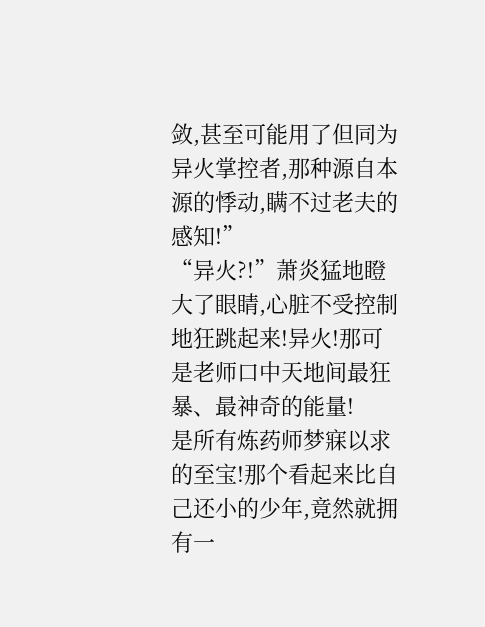敛,甚至可能用了但同为异火掌控者,那种源自本源的悸动,瞒不过老夫的感知!”
“异火?!”萧炎猛地瞪大了眼睛,心脏不受控制地狂跳起来!异火!那可是老师口中天地间最狂暴、最神奇的能量!
是所有炼药师梦寐以求的至宝!那个看起来比自己还小的少年,竟然就拥有一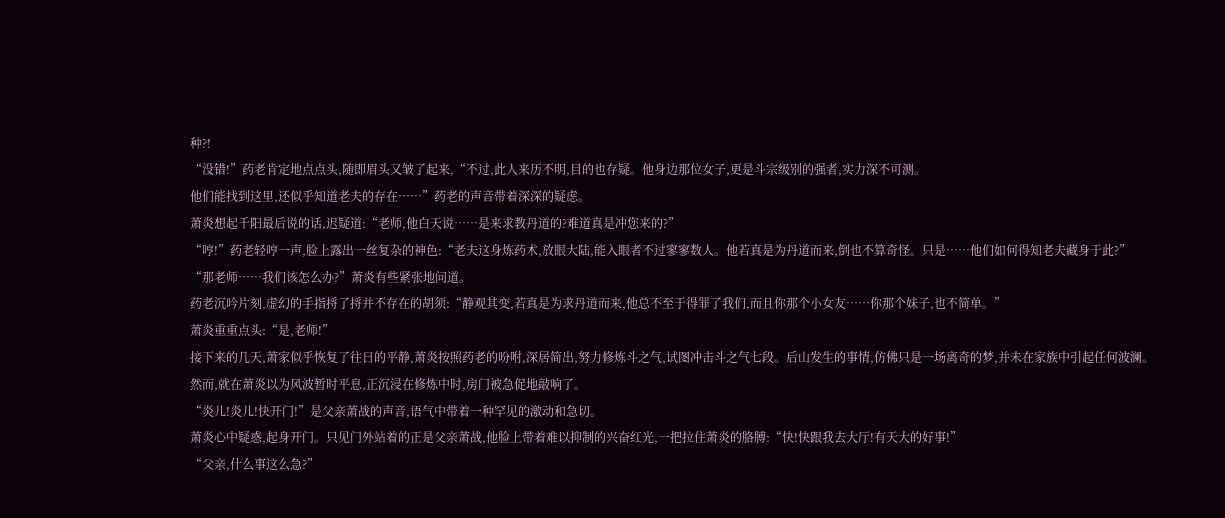种?!
“没错!”药老肯定地点点头,随即眉头又皱了起来,“不过,此人来历不明,目的也存疑。他身边那位女子,更是斗宗级别的强者,实力深不可测。
他们能找到这里,还似乎知道老夫的存在……”药老的声音带着深深的疑虑。
萧炎想起千阳最后说的话,迟疑道:“老师,他白天说……是来求教丹道的?难道真是冲您来的?”
“哼!”药老轻哼一声,脸上露出一丝复杂的神色:“老夫这身炼药术,放眼大陆,能入眼者不过寥寥数人。他若真是为丹道而来,倒也不算奇怪。只是……他们如何得知老夫藏身于此?”
“那老师……我们该怎么办?”萧炎有些紧张地问道。
药老沉吟片刻,虚幻的手指捋了捋并不存在的胡须:“静观其变,若真是为求丹道而来,他总不至于得罪了我们,而且你那个小女友……你那个妹子,也不简单。”
萧炎重重点头:“是,老师!”
接下来的几天,萧家似乎恢复了往日的平静,萧炎按照药老的吩咐,深居简出,努力修炼斗之气,试图冲击斗之气七段。后山发生的事情,仿佛只是一场离奇的梦,并未在家族中引起任何波澜。
然而,就在萧炎以为风波暂时平息,正沉浸在修炼中时,房门被急促地敲响了。
“炎儿!炎儿!快开门!”是父亲萧战的声音,语气中带着一种罕见的激动和急切。
萧炎心中疑惑,起身开门。只见门外站着的正是父亲萧战,他脸上带着难以抑制的兴奋红光,一把拉住萧炎的胳膊:“快!快跟我去大厅!有天大的好事!”
“父亲,什么事这么急?”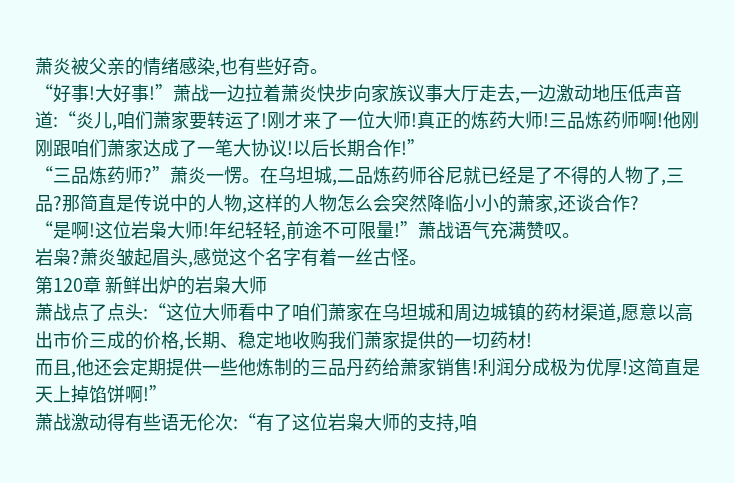萧炎被父亲的情绪感染,也有些好奇。
“好事!大好事!”萧战一边拉着萧炎快步向家族议事大厅走去,一边激动地压低声音道:“炎儿,咱们萧家要转运了!刚才来了一位大师!真正的炼药大师!三品炼药师啊!他刚刚跟咱们萧家达成了一笔大协议!以后长期合作!”
“三品炼药师?”萧炎一愣。在乌坦城,二品炼药师谷尼就已经是了不得的人物了,三品?那简直是传说中的人物,这样的人物怎么会突然降临小小的萧家,还谈合作?
“是啊!这位岩枭大师!年纪轻轻,前途不可限量!”萧战语气充满赞叹。
岩枭?萧炎皱起眉头,感觉这个名字有着一丝古怪。
第120章 新鲜出炉的岩枭大师
萧战点了点头:“这位大师看中了咱们萧家在乌坦城和周边城镇的药材渠道,愿意以高出市价三成的价格,长期、稳定地收购我们萧家提供的一切药材!
而且,他还会定期提供一些他炼制的三品丹药给萧家销售!利润分成极为优厚!这简直是天上掉馅饼啊!”
萧战激动得有些语无伦次:“有了这位岩枭大师的支持,咱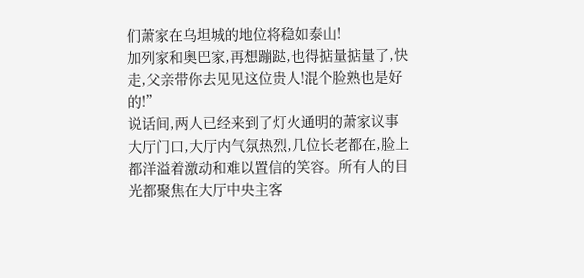们萧家在乌坦城的地位将稳如泰山!
加列家和奥巴家,再想蹦跶,也得掂量掂量了,快走,父亲带你去见见这位贵人!混个脸熟也是好的!”
说话间,两人已经来到了灯火通明的萧家议事大厅门口,大厅内气氛热烈,几位长老都在,脸上都洋溢着激动和难以置信的笑容。所有人的目光都聚焦在大厅中央主客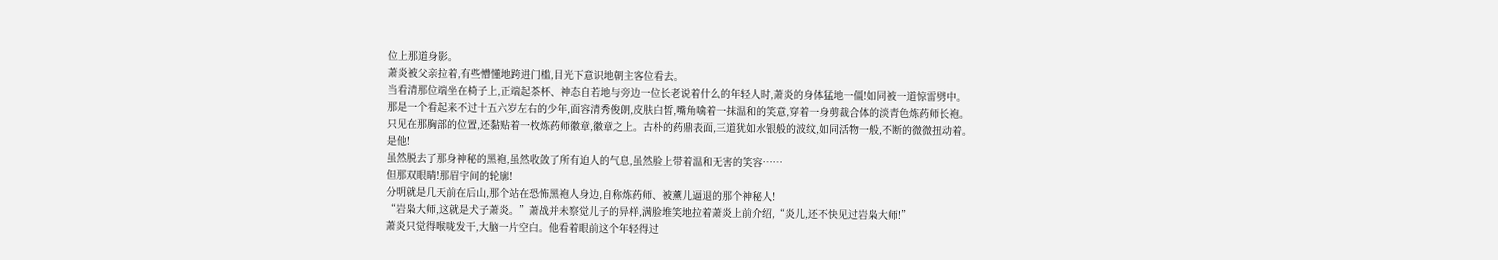位上那道身影。
萧炎被父亲拉着,有些懵懂地跨进门槛,目光下意识地朝主客位看去。
当看清那位端坐在椅子上,正端起茶杯、神态自若地与旁边一位长老说着什么的年轻人时,萧炎的身体猛地一僵!如同被一道惊雷劈中。
那是一个看起来不过十五六岁左右的少年,面容清秀俊朗,皮肤白皙,嘴角噙着一抹温和的笑意,穿着一身剪裁合体的淡青色炼药师长袍。
只见在那胸部的位置,还黏贴着一枚炼药师徽章,徽章之上。古朴的药鼎表面,三道犹如水银般的波纹,如同活物一般,不断的微微扭动着。
是他!
虽然脱去了那身神秘的黑袍,虽然收敛了所有迫人的气息,虽然脸上带着温和无害的笑容……
但那双眼睛!那眉宇间的轮廓!
分明就是几天前在后山,那个站在恐怖黑袍人身边,自称炼药师、被薰儿逼退的那个神秘人!
“岩枭大师,这就是犬子萧炎。”萧战并未察觉儿子的异样,满脸堆笑地拉着萧炎上前介绍,“炎儿,还不快见过岩枭大师!”
萧炎只觉得喉咙发干,大脑一片空白。他看着眼前这个年轻得过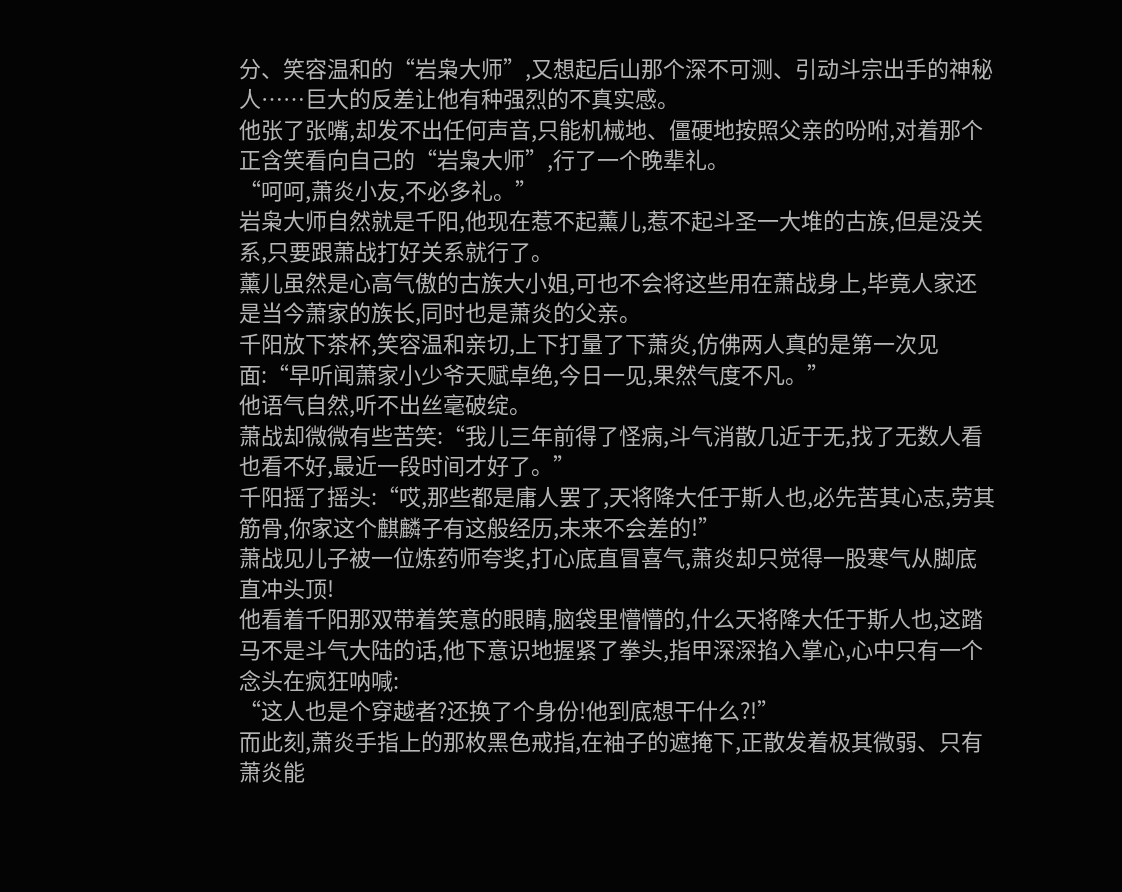分、笑容温和的“岩枭大师”,又想起后山那个深不可测、引动斗宗出手的神秘人……巨大的反差让他有种强烈的不真实感。
他张了张嘴,却发不出任何声音,只能机械地、僵硬地按照父亲的吩咐,对着那个正含笑看向自己的“岩枭大师”,行了一个晚辈礼。
“呵呵,萧炎小友,不必多礼。”
岩枭大师自然就是千阳,他现在惹不起薰儿,惹不起斗圣一大堆的古族,但是没关系,只要跟萧战打好关系就行了。
薰儿虽然是心高气傲的古族大小姐,可也不会将这些用在萧战身上,毕竟人家还是当今萧家的族长,同时也是萧炎的父亲。
千阳放下茶杯,笑容温和亲切,上下打量了下萧炎,仿佛两人真的是第一次见面:“早听闻萧家小少爷天赋卓绝,今日一见,果然气度不凡。”
他语气自然,听不出丝毫破绽。
萧战却微微有些苦笑:“我儿三年前得了怪病,斗气消散几近于无,找了无数人看也看不好,最近一段时间才好了。”
千阳摇了摇头:“哎,那些都是庸人罢了,天将降大任于斯人也,必先苦其心志,劳其筋骨,你家这个麒麟子有这般经历,未来不会差的!”
萧战见儿子被一位炼药师夸奖,打心底直冒喜气,萧炎却只觉得一股寒气从脚底直冲头顶!
他看着千阳那双带着笑意的眼睛,脑袋里懵懵的,什么天将降大任于斯人也,这踏马不是斗气大陆的话,他下意识地握紧了拳头,指甲深深掐入掌心,心中只有一个念头在疯狂呐喊:
“这人也是个穿越者?还换了个身份!他到底想干什么?!”
而此刻,萧炎手指上的那枚黑色戒指,在袖子的遮掩下,正散发着极其微弱、只有萧炎能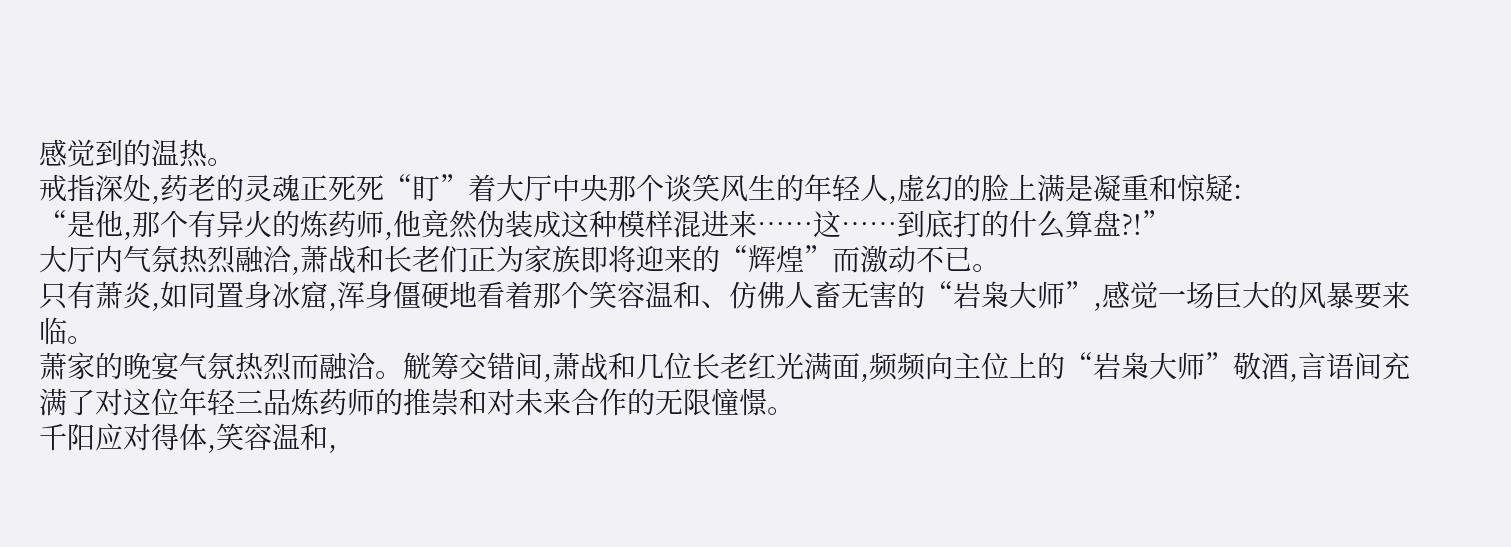感觉到的温热。
戒指深处,药老的灵魂正死死“盯”着大厅中央那个谈笑风生的年轻人,虚幻的脸上满是凝重和惊疑:
“是他,那个有异火的炼药师,他竟然伪装成这种模样混进来……这……到底打的什么算盘?!”
大厅内气氛热烈融洽,萧战和长老们正为家族即将迎来的“辉煌”而激动不已。
只有萧炎,如同置身冰窟,浑身僵硬地看着那个笑容温和、仿佛人畜无害的“岩枭大师”,感觉一场巨大的风暴要来临。
萧家的晚宴气氛热烈而融洽。觥筹交错间,萧战和几位长老红光满面,频频向主位上的“岩枭大师”敬酒,言语间充满了对这位年轻三品炼药师的推崇和对未来合作的无限憧憬。
千阳应对得体,笑容温和,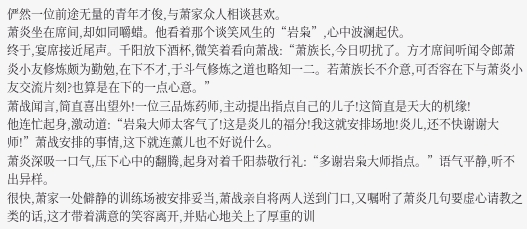俨然一位前途无量的青年才俊,与萧家众人相谈甚欢。
萧炎坐在席间,却如同嚼蜡。他看着那个谈笑风生的“岩枭”,心中波澜起伏。
终于,宴席接近尾声。千阳放下酒杯,微笑着看向萧战:“萧族长,今日叨扰了。方才席间听闻令郎萧炎小友修炼颇为勤勉,在下不才,于斗气修炼之道也略知一二。若萧族长不介意,可否容在下与萧炎小友交流片刻?也算是在下的一点心意。”
萧战闻言,简直喜出望外!一位三品炼药师,主动提出指点自己的儿子!这简直是天大的机缘!
他连忙起身,激动道:“岩枭大师太客气了!这是炎儿的福分!我这就安排场地!炎儿,还不快谢谢大师!”萧战安排的事情,这下就连薰儿也不好说什么。
萧炎深吸一口气,压下心中的翻腾,起身对着千阳恭敬行礼:“多谢岩枭大师指点。”语气平静,听不出异样。
很快,萧家一处僻静的训练场被安排妥当,萧战亲自将两人送到门口,又嘱咐了萧炎几句要虚心请教之类的话,这才带着满意的笑容离开,并贴心地关上了厚重的训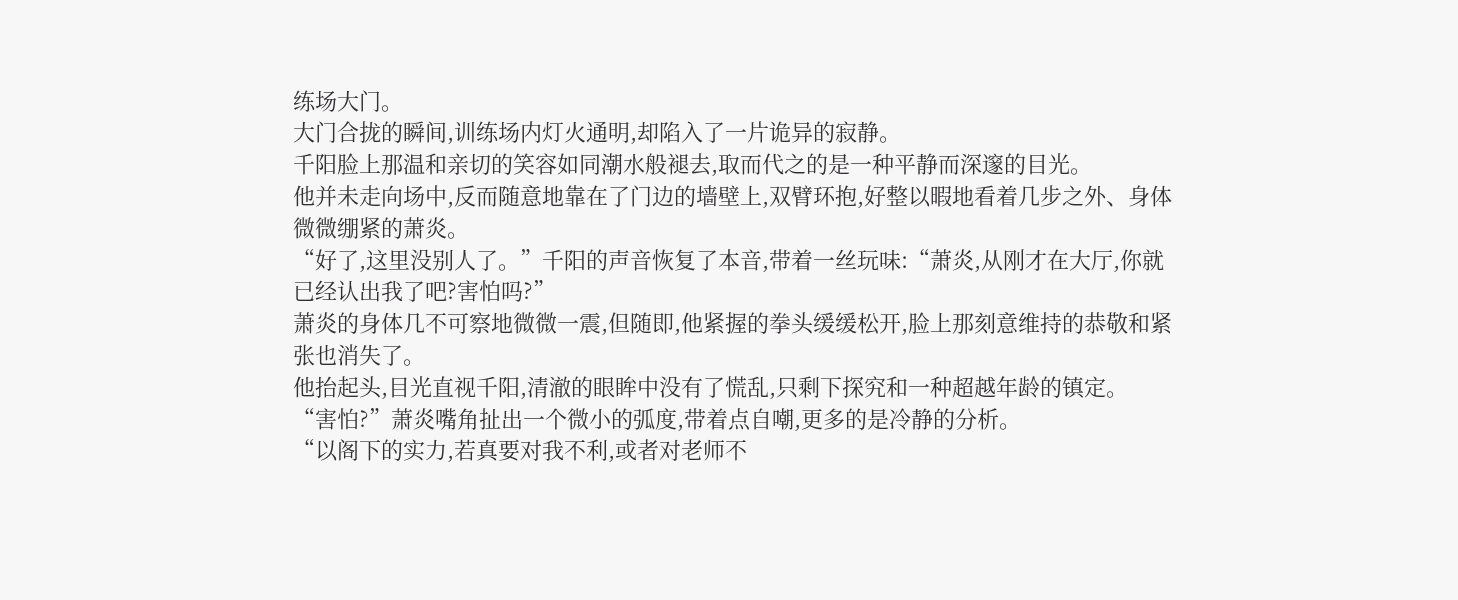练场大门。
大门合拢的瞬间,训练场内灯火通明,却陷入了一片诡异的寂静。
千阳脸上那温和亲切的笑容如同潮水般褪去,取而代之的是一种平静而深邃的目光。
他并未走向场中,反而随意地靠在了门边的墙壁上,双臂环抱,好整以暇地看着几步之外、身体微微绷紧的萧炎。
“好了,这里没别人了。”千阳的声音恢复了本音,带着一丝玩味:“萧炎,从刚才在大厅,你就已经认出我了吧?害怕吗?”
萧炎的身体几不可察地微微一震,但随即,他紧握的拳头缓缓松开,脸上那刻意维持的恭敬和紧张也消失了。
他抬起头,目光直视千阳,清澈的眼眸中没有了慌乱,只剩下探究和一种超越年龄的镇定。
“害怕?”萧炎嘴角扯出一个微小的弧度,带着点自嘲,更多的是冷静的分析。
“以阁下的实力,若真要对我不利,或者对老师不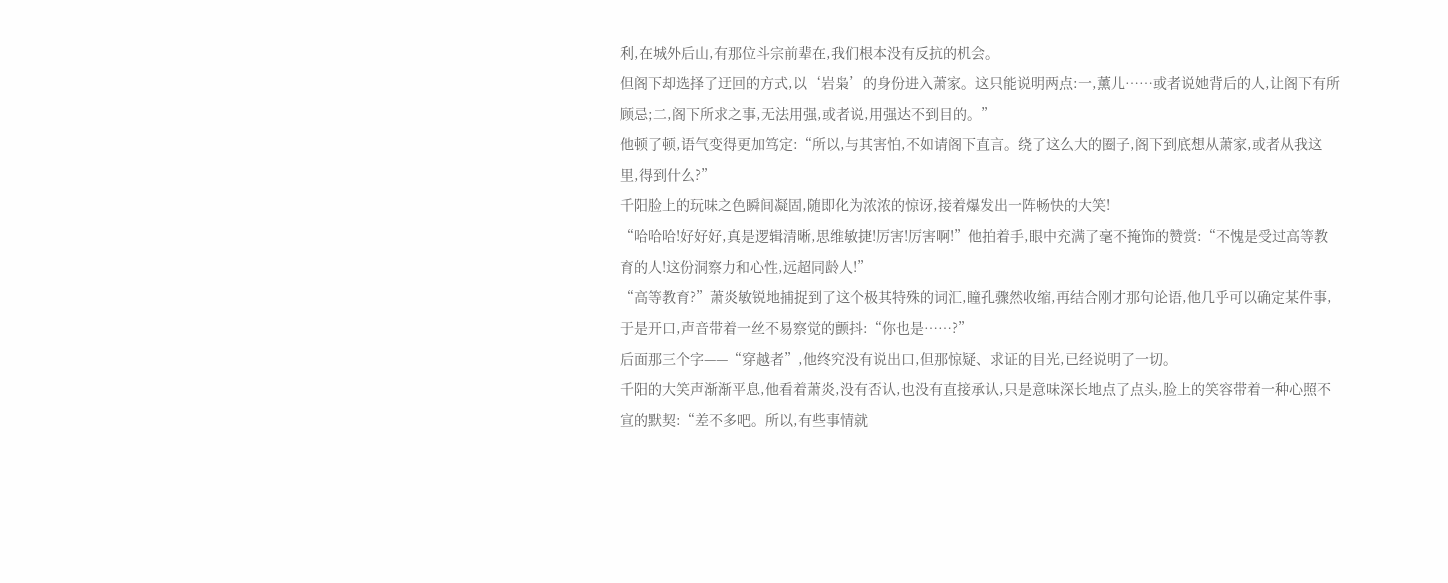利,在城外后山,有那位斗宗前辈在,我们根本没有反抗的机会。
但阁下却选择了迂回的方式,以‘岩枭’的身份进入萧家。这只能说明两点:一,薰儿……或者说她背后的人,让阁下有所顾忌;二,阁下所求之事,无法用强,或者说,用强达不到目的。”
他顿了顿,语气变得更加笃定:“所以,与其害怕,不如请阁下直言。绕了这么大的圈子,阁下到底想从萧家,或者从我这里,得到什么?”
千阳脸上的玩味之色瞬间凝固,随即化为浓浓的惊讶,接着爆发出一阵畅快的大笑!
“哈哈哈!好好好,真是逻辑清晰,思维敏捷!厉害!厉害啊!”他拍着手,眼中充满了毫不掩饰的赞赏:“不愧是受过高等教育的人!这份洞察力和心性,远超同龄人!”
“高等教育?”萧炎敏锐地捕捉到了这个极其特殊的词汇,瞳孔骤然收缩,再结合刚才那句论语,他几乎可以确定某件事,于是开口,声音带着一丝不易察觉的颤抖:“你也是……?”
后面那三个字——“穿越者”,他终究没有说出口,但那惊疑、求证的目光,已经说明了一切。
千阳的大笑声渐渐平息,他看着萧炎,没有否认,也没有直接承认,只是意味深长地点了点头,脸上的笑容带着一种心照不宣的默契:“差不多吧。所以,有些事情就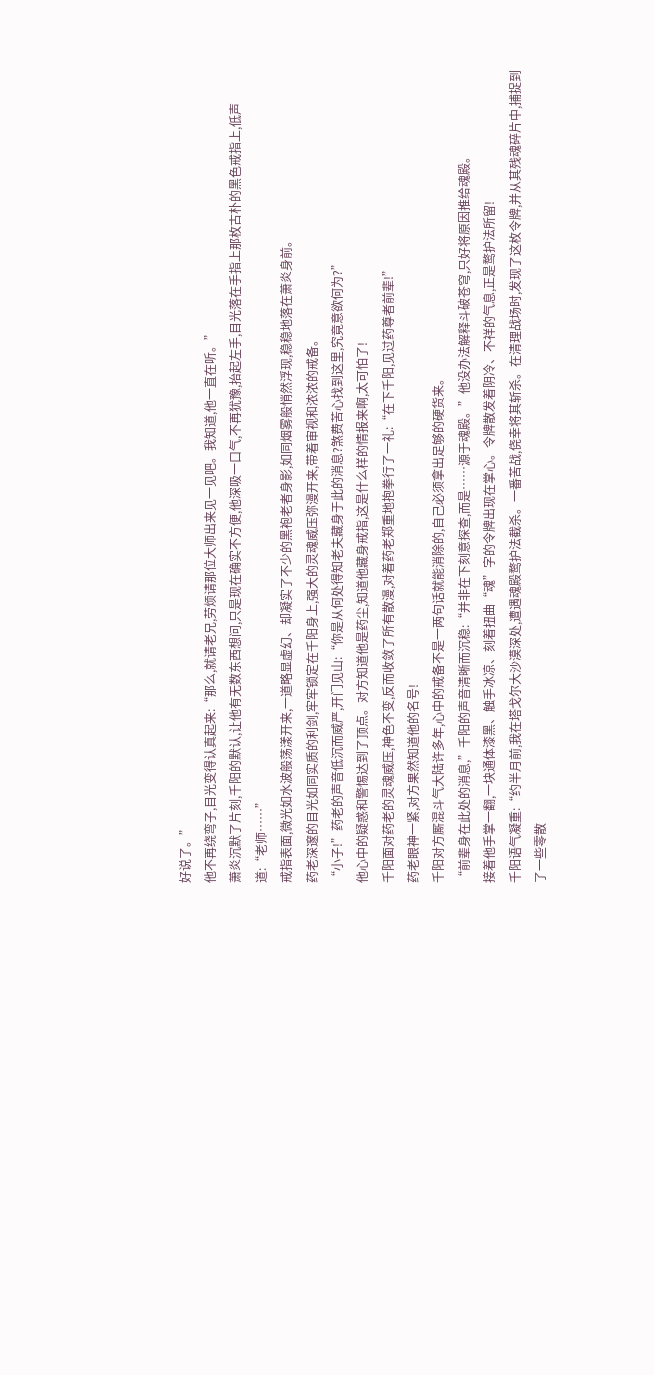好说了。”
他不再绕弯子,目光变得认真起来:“那么,就请老兄,劳烦请那位大师出来见一见吧。我知道,他一直在听。”
萧炎沉默了片刻,千阳的默认,让他有无数东西想问,只是现在确实不方便,他深吸一口气,不再犹豫,抬起左手,目光落在手指上那枚古朴的黑色戒指上,低声道:“老师……”
戒指表面,微光如水波般荡漾开来,一道略显虚幻、却凝实了不少的黑袍老者身影,如同烟雾般悄然浮现,稳稳地落在萧炎身前。
药老深邃的目光如同实质的利剑,牢牢锁定在千阳身上,强大的灵魂威压弥漫开来,带着审视和浓浓的戒备。
“小子!”药老的声音低沉而威严,开门见山:“你是从何处得知老夫藏身于此的消息?煞费苦心找到这里,究竟意欲何为?”
他心中的疑惑和警惕达到了顶点。对方知道他是药尘,知道他藏身戒指,这是什么样的情报来啊,太可怕了!
千阳面对药老的灵魂威压,神色不变,反而收敛了所有散漫,对着药老郑重地抱拳行了一礼:“在下千阳,见过药尊者前辈!”
药老眼神一紧,对方果然知道他的名号!
千阳对方厮混斗气大陆许多年,心中的戒备不是一两句话就能消除的,自己必须拿出足够的硬货来。
“前辈身在此处的消息,”千阳的声音清晰而沉稳:“并非在下刻意探查,而是……源于魂殿。”他没办法解释斗破苍穹,只好将原因推给魂殿。
接着他手掌一翻,一块通体漆黑、触手冰凉、刻着扭曲“魂”字的令牌出现在掌心。令牌散发着阴冷、不祥的气息,正是鹜护法所留!
千阳语气凝重:“约半月前,我在塔戈尔大沙漠深处,遭遇魂殿鹜护法截杀。一番苦战,侥幸将其斩杀。在清理战场时,发现了这枚令牌,并从其残魂碎片中,捕捉到了一些零散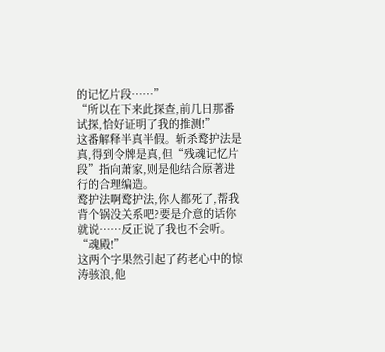的记忆片段……”
“所以在下来此探查,前几日那番试探,恰好证明了我的推测!”
这番解释半真半假。斩杀鹜护法是真,得到令牌是真,但“残魂记忆片段”指向萧家,则是他结合原著进行的合理编造。
鹜护法啊鹜护法,你人都死了,帮我背个锅没关系吧?要是介意的话你就说……反正说了我也不会听。
“魂殿!”
这两个字果然引起了药老心中的惊涛骇浪,他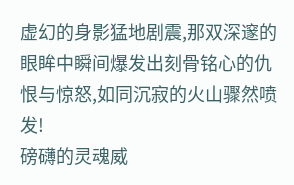虚幻的身影猛地剧震,那双深邃的眼眸中瞬间爆发出刻骨铭心的仇恨与惊怒,如同沉寂的火山骤然喷发!
磅礴的灵魂威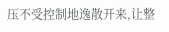压不受控制地逸散开来,让整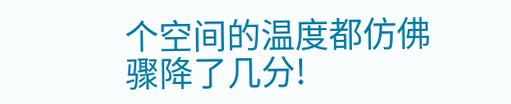个空间的温度都仿佛骤降了几分!